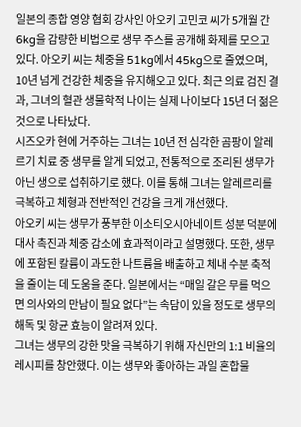일본의 종합 영양 협회 강사인 아오키 고민코 씨가 5개월 간 6kg을 감량한 비법으로 생무 주스를 공개해 화제를 모으고 있다. 아오키 씨는 체중을 51kg에서 45kg으로 줄였으며, 10년 넘게 건강한 체중을 유지해오고 있다. 최근 의료 검진 결과, 그녀의 혈관 생물학적 나이는 실제 나이보다 15년 더 젊은 것으로 나타났다.
시즈오카 현에 거주하는 그녀는 10년 전 심각한 곰팡이 알레르기 치료 중 생무를 알게 되었고, 전통적으로 조리된 생무가 아닌 생으로 섭취하기로 했다. 이를 통해 그녀는 알레르리를 극복하고 체형과 전반적인 건강을 크게 개선했다.
아오키 씨는 생무가 풍부한 이소티오시아네이트 성분 덕분에 대사 촉진과 체중 감소에 효과적이라고 설명했다. 또한, 생무에 포함된 칼륨이 과도한 나트륨을 배출하고 체내 수분 축적을 줄이는 데 도움을 준다. 일본에서는 “매일 갈은 무를 먹으면 의사와의 만남이 필요 없다”는 속담이 있을 정도로 생무의 해독 및 항균 효능이 알려져 있다.
그녀는 생무의 강한 맛을 극복하기 위해 자신만의 1:1 비율의 레시피를 창안했다. 이는 생무와 좋아하는 과일 혼합물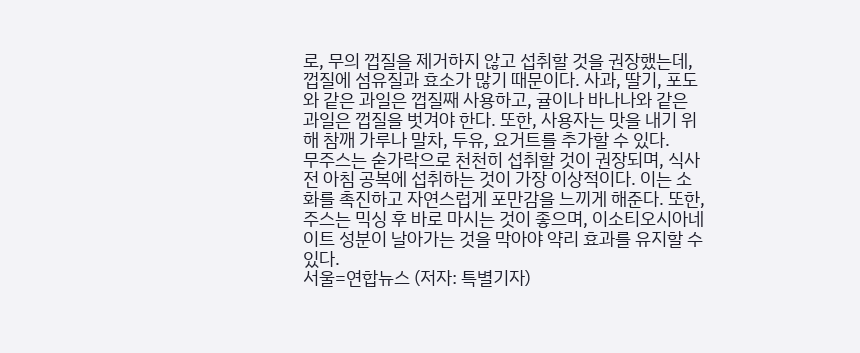로, 무의 껍질을 제거하지 않고 섭취할 것을 권장했는데, 껍질에 섬유질과 효소가 많기 때문이다. 사과, 딸기, 포도와 같은 과일은 껍질째 사용하고, 귤이나 바나나와 같은 과일은 껍질을 벗겨야 한다. 또한, 사용자는 맛을 내기 위해 참깨 가루나 말차, 두유, 요거트를 추가할 수 있다.
무주스는 숟가락으로 천천히 섭취할 것이 권장되며, 식사 전 아침 공복에 섭취하는 것이 가장 이상적이다. 이는 소화를 촉진하고 자연스럽게 포만감을 느끼게 해준다. 또한, 주스는 믹싱 후 바로 마시는 것이 좋으며, 이소티오시아네이트 성분이 날아가는 것을 막아야 약리 효과를 유지할 수 있다.
서울=연합뉴스 (저자: 특별기자)